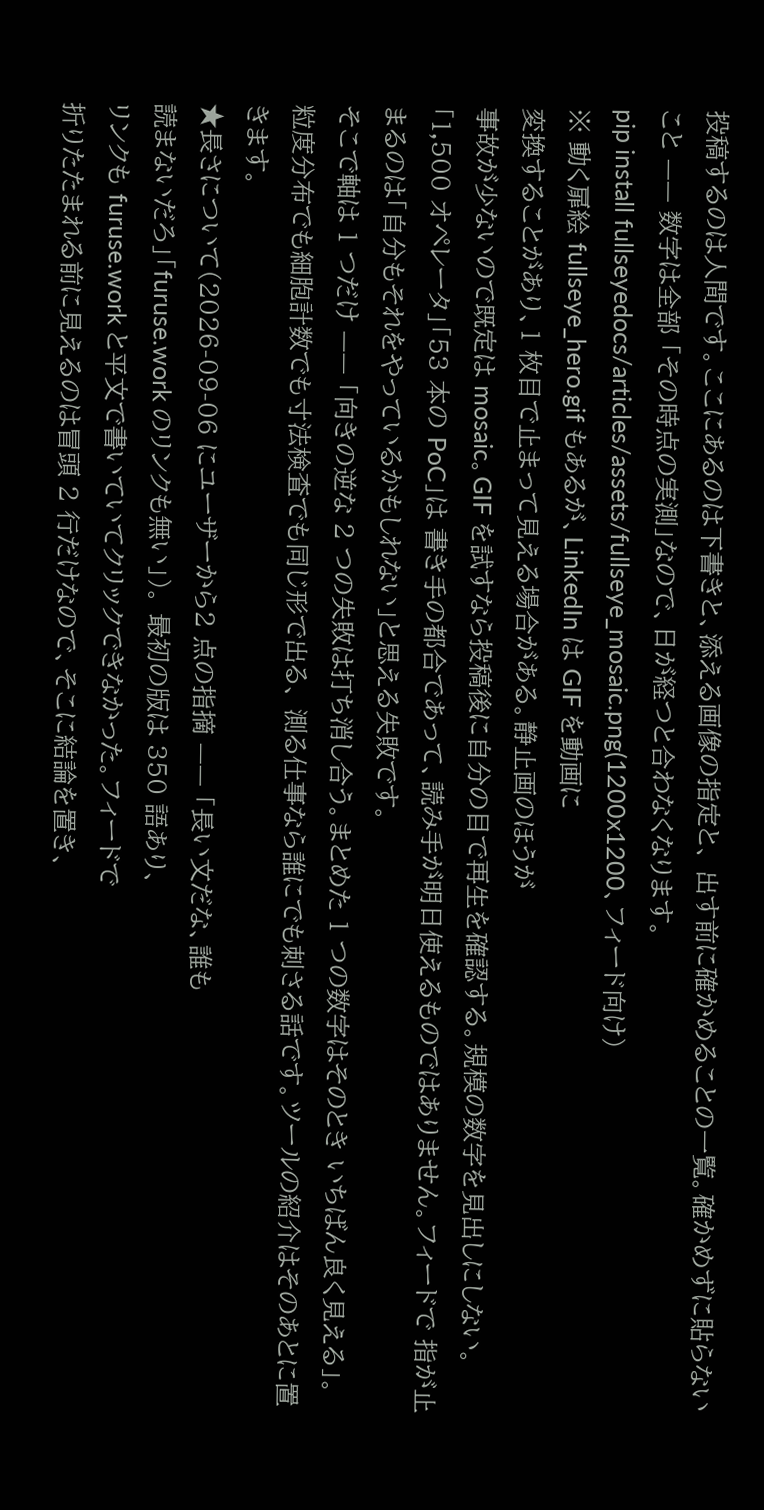投稿するのは人間です。ここにあるのは下書きと、添える画像の指定と、 出す前に確かめることの一覧。確かめずに貼らないこと —— 数字は全部 「その時点の実測」なので、日が経つと合わなくなります。
pip install fullseyedocs/articles/assets/fullseye_mosaic.png(1200x1200、フィード向け)
※ 動く扉絵 fullseye_hero.gif もあるが、LinkedIn は GIF を動画に
変換することがあり、1 枚目で止まって見える場合がある。静止画のほうが
事故が少ないので既定は mosaic。GIF を試すなら投稿後に自分の目で再生を確認する。規模の数字を見出しにしない。 「1,500 オペレータ」「53 本の PoC」は 書き手の都合であって、読み手が明日使えるものではありません。フィードで 指が止まるのは「自分もそれをやっているかもしれない」と思える失敗です。
そこで軸は 1 つだけ —— 「向きの逆な 2 つの失敗は打ち消し合う。まとめた 1 つの数字はそのとき いちばん良く見える」。粒度分布でも細胞計数でも寸法検査でも同じ形で出る、 測る仕事なら誰にでも刺さる話です。ツールの紹介はそのあとに置きます。
★長さについて(2026-09-06 にユーザーから2 点の指摘 —— 「長い文だな、誰も
読まないだろ」「furuse.work のリンクも無い」)。 最初の版は 350 語あり、
リンクも furuse.work と平文で書いていてクリックできなかった。フィードで
折りたたまれる前に見えるのは冒頭 2 行だけなので、そこに結論を置き、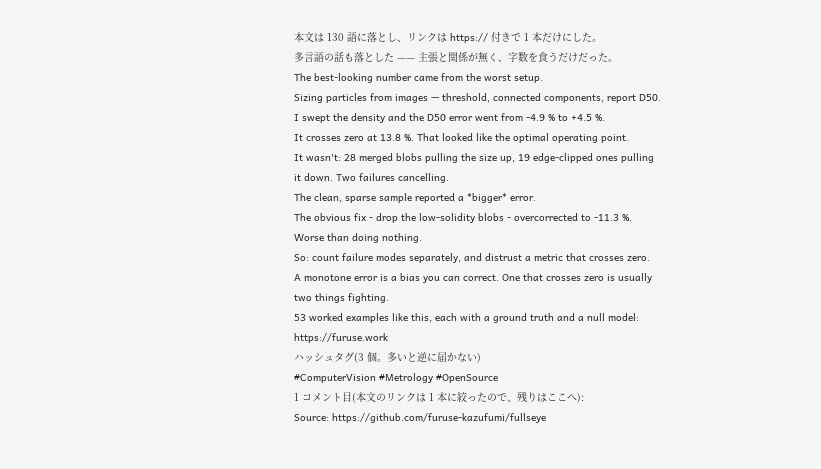本文は 130 語に落とし、リンクは https:// 付きで 1 本だけにした。
多言語の話も落とした —— 主張と関係が無く、字数を食うだけだった。
The best-looking number came from the worst setup.
Sizing particles from images — threshold, connected components, report D50.
I swept the density and the D50 error went from -4.9 % to +4.5 %.
It crosses zero at 13.8 %. That looked like the optimal operating point.
It wasn't: 28 merged blobs pulling the size up, 19 edge-clipped ones pulling
it down. Two failures cancelling.
The clean, sparse sample reported a *bigger* error.
The obvious fix - drop the low-solidity blobs - overcorrected to -11.3 %.
Worse than doing nothing.
So: count failure modes separately, and distrust a metric that crosses zero.
A monotone error is a bias you can correct. One that crosses zero is usually
two things fighting.
53 worked examples like this, each with a ground truth and a null model:
https://furuse.work
ハッシュタグ(3 個。多いと逆に届かない)
#ComputerVision #Metrology #OpenSource
1 コメント目(本文のリンクは 1 本に絞ったので、残りはここへ):
Source: https://github.com/furuse-kazufumi/fullseye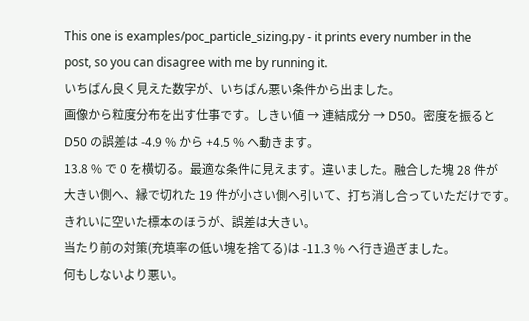This one is examples/poc_particle_sizing.py - it prints every number in the
post, so you can disagree with me by running it.
いちばん良く見えた数字が、いちばん悪い条件から出ました。
画像から粒度分布を出す仕事です。しきい値 → 連結成分 → D50。密度を振ると
D50 の誤差は -4.9 % から +4.5 % へ動きます。
13.8 % で 0 を横切る。最適な条件に見えます。違いました。融合した塊 28 件が
大きい側へ、縁で切れた 19 件が小さい側へ引いて、打ち消し合っていただけです。
きれいに空いた標本のほうが、誤差は大きい。
当たり前の対策(充填率の低い塊を捨てる)は -11.3 % へ行き過ぎました。
何もしないより悪い。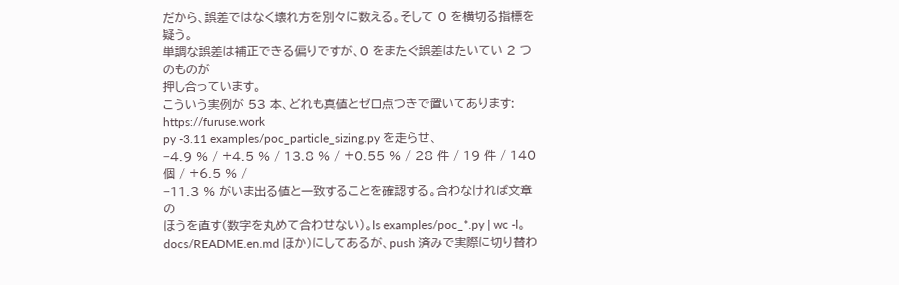だから、誤差ではなく壊れ方を別々に数える。そして 0 を横切る指標を疑う。
単調な誤差は補正できる偏りですが、0 をまたぐ誤差はたいてい 2 つのものが
押し合っています。
こういう実例が 53 本、どれも真値とゼロ点つきで置いてあります:
https://furuse.work
py -3.11 examples/poc_particle_sizing.py を走らせ、
−4.9 % / +4.5 % / 13.8 % / +0.55 % / 28 件 / 19 件 / 140 個 / +6.5 % /
−11.3 % がいま出る値と一致することを確認する。合わなければ文章の
ほうを直す(数字を丸めて合わせない)。ls examples/poc_*.py | wc -l。docs/README.en.md ほか)にしてあるが、push 済みで実際に切り替わ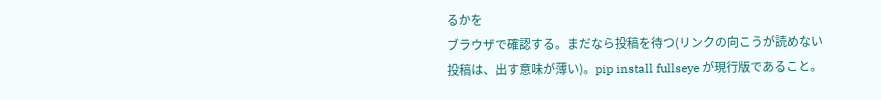るかを
ブラウザで確認する。まだなら投稿を待つ(リンクの向こうが読めない
投稿は、出す意味が薄い)。pip install fullseye が現行版であること。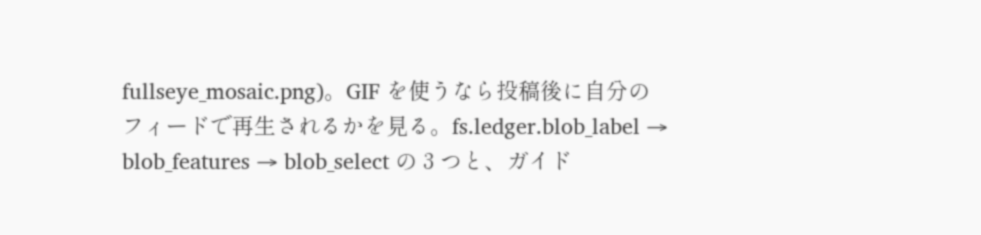fullseye_mosaic.png)。GIF を使うなら投稿後に自分の
フィードで再生されるかを見る。fs.ledger.blob_label →
blob_features → blob_select の 3 つと、ガイド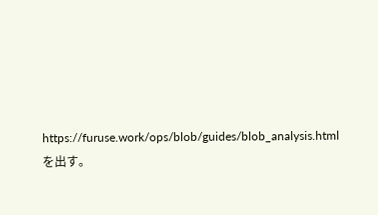https://furuse.work/ops/blob/guides/blob_analysis.html を出す。